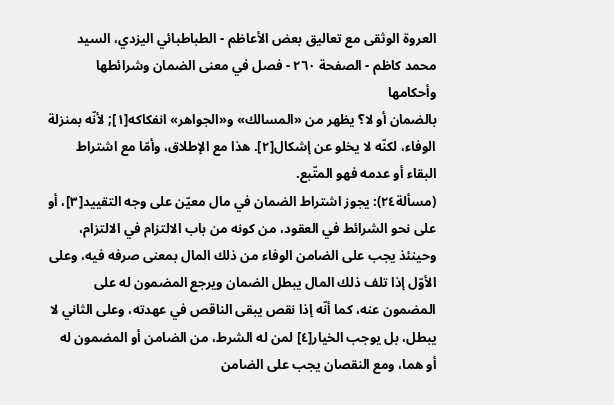العروة الوثقى مع تعاليق بعض الأعاظم - الطباطبائي اليزدي، السيد محمد كاظم - الصفحة ٢٦٠ - فصل في معنى الضمان وشرائطها وأحكامها
بالضمان أو لا؟ يظهر من «المسالك» و«الجواهر» انفكاكه[١]; لأنّه بمنزلة الوفاء، لكنّه لا يخلو عن إشكال[٢]. هذا مع الإطلاق، وأمّا مع اشتراط البقاء أو عدمه فهو المتّبع.
(مسألة٢٤): يجوز اشتراط الضمان في مال معيّن على وجه التقييد[٣]، أو على نحو الشرائط في العقود، من كونه من باب الالتزام في الالتزام، وحينئذ يجب على الضامن الوفاء من ذلك المال بمعنى صرفه فيه، وعلى الأوّل إذا تلف ذلك المال يبطل الضمان ويرجع المضمون له على المضمون عنه، كما أنّه إذا نقص يبقى الناقص في عهدته، وعلى الثاني لا يبطل، بل يوجب الخيار[٤] لمن له الشرط، من الضامن أو المضمون له أو هما، ومع النقصان يجب على الضامن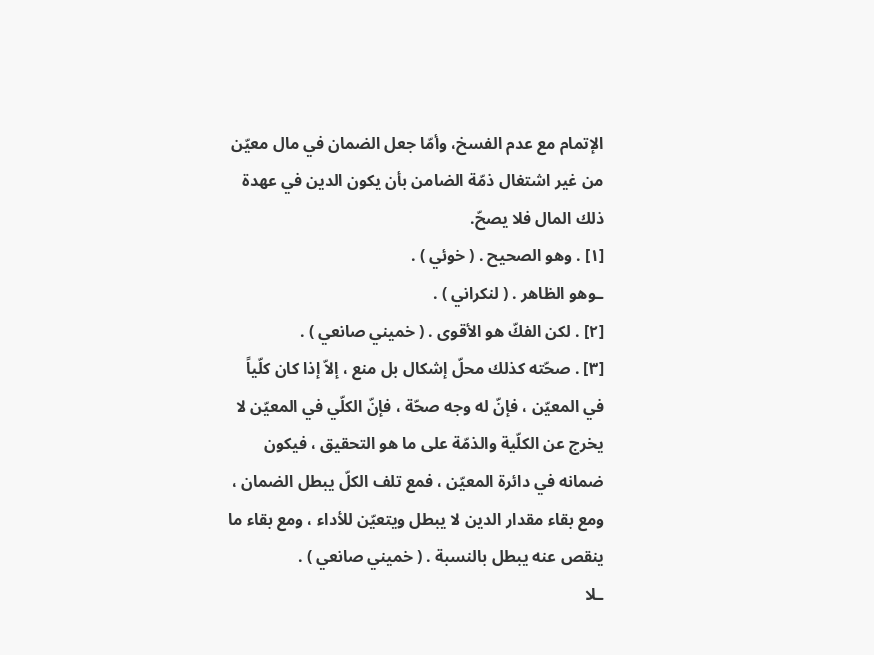الإتمام مع عدم الفسخ، وأمّا جعل الضمان في مال معيّن من غير اشتغال ذمّة الضامن بأن يكون الدين في عهدة ذلك المال فلا يصحّ.
[١] . وهو الصحيح . ( خوئي ) .
ـوهو الظاهر . ( لنكراني ) .
[٢] . لكن الفكّ هو الأقوى . ( خميني صانعي ) .
[٣] . صحّته كذلك محلّ إشكال بل منع ، إلاّ إذا كان كلّياً في المعيّن ، فإنّ له وجه صحّة ، فإنّ الكلّي في المعيّن لا يخرج عن الكلّية والذمّة على ما هو التحقيق ، فيكون ضمانه في دائرة المعيّن ، فمع تلف الكلّ يبطل الضمان ، ومع بقاء مقدار الدين لا يبطل ويتعيّن للأداء ، ومع بقاء ما ينقص عنه يبطل بالنسبة . ( خميني صانعي ) .
ـلا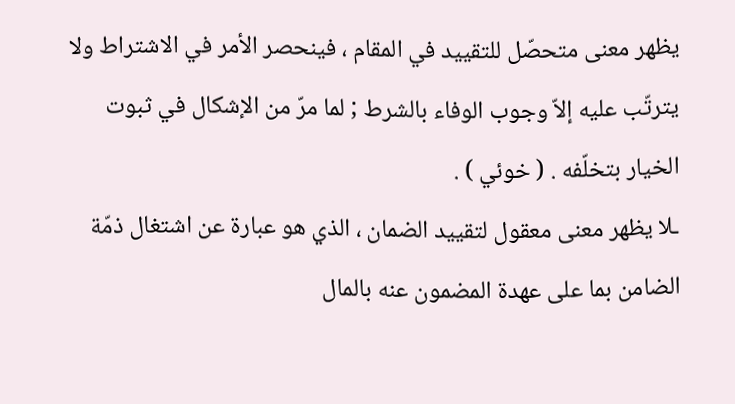يظهر معنى متحصّل للتقييد في المقام ، فينحصر الأمر في الاشتراط ولا يترتّب عليه إلاّ وجوب الوفاء بالشرط ; لما مرّ من الإشكال في ثبوت الخيار بتخلّفه . ( خوئي ) .
ـلا يظهر معنى معقول لتقييد الضمان ، الذي هو عبارة عن اشتغال ذمّة الضامن بما على عهدة المضمون عنه بالمال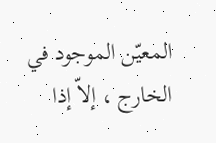المعيّن الموجود في الخارج ، إلاّ إذا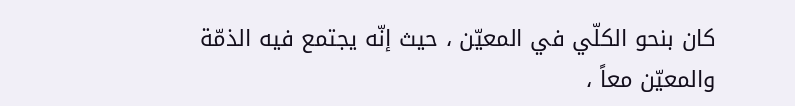كان بنحو الكلّي في المعيّن ، حيث إنّه يجتمع فيه الذمّة والمعيّن معاً ،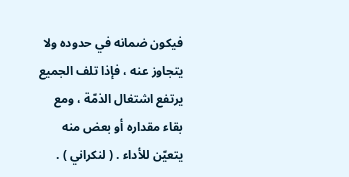فيكون ضمانه في حدوده ولا يتجاوز عنه ، فإذا تلف الجميع يرتفع اشتغال الذمّة ، ومع بقاء مقداره أو بعض منه يتعيّن للأداء . ( لنكراني ) .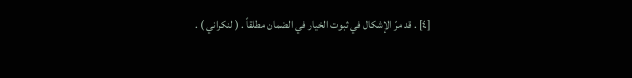[٤] . قد مرّ الإشكال في ثبوت الخيار في الضمان مطلقاً . ( لنكراني ) .